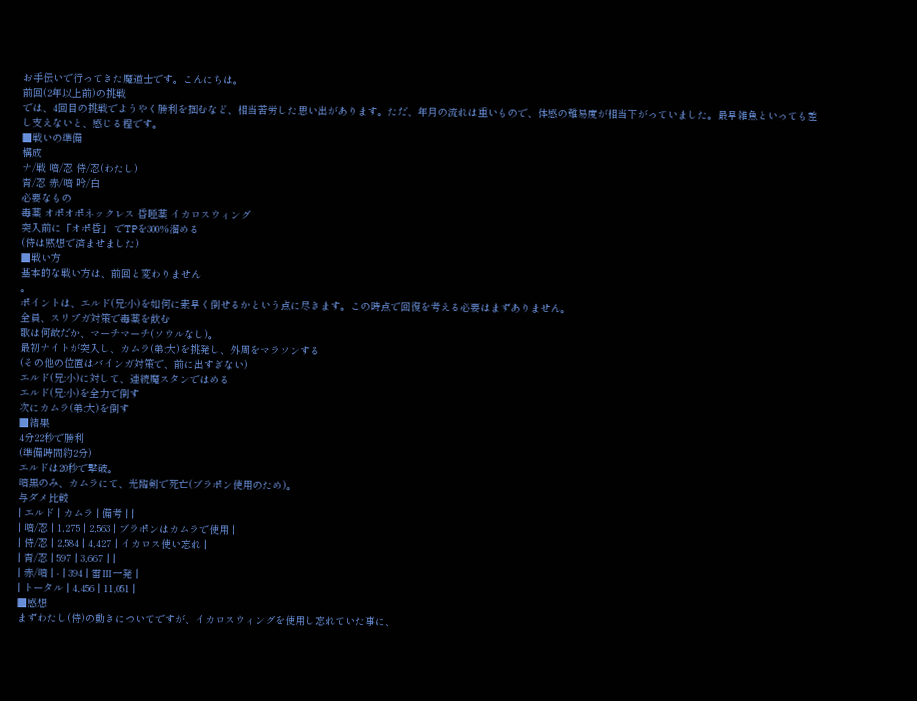お手伝いで行ってきた魔道士です。こんにちは。
前回(2年以上前)の挑戦
では、4回目の挑戦でようやく勝利を掴むなど、相当苦労した思い出があります。ただ、年月の流れは重いもので、体感の難易度が相当下がっていました。最早雑魚といっても差し支えないと、感じる程です。
■戦いの準備
構成
ナ/戦 暗/忍 侍/忍(わたし)
青/忍 赤/暗 吟/白
必要なもの
毒薬 オポオポネックレス 昏睡薬 イカロスウィング
突入前に「オポ昏」 でTPを300%溜める
(侍は黙想で済ませました)
■戦い方
基本的な戦い方は、前回と変わりません
。
ポイントは、エルド(兄:小)を如何に素早く倒せるかという点に尽きます。この時点で回復を考える必要はまずありません。
全員、スリプガ対策で毒薬を飲む
歌は何故だか、マーチマーチ(ソウルなし)。
最初ナイトが突入し、カムラ(弟:大)を挑発し、外周をマラソンする
(その他の位置はバインガ対策で、前に出すぎない)
エルド(兄:小)に対して、連続魔スタンではめる
エルド(兄:小)を全力で倒す
次にカムラ(弟:大)を倒す
■結果
4分22秒で勝利
(準備時間約2分)
エルドは20秒で撃破。
暗黒のみ、カムラにて、光臨剣で死亡(ブラポン使用のため)。
与ダメ比較
| エルド | カムラ | 備考 | |
| 暗/忍 | 1,275 | 2,563 | ブラポンはカムラで使用 |
| 侍/忍 | 2,584 | 4,427 | イカロス使い忘れ |
| 青/忍 | 597 | 3,667 | |
| 赤/暗 | - | 394 | 雷Ⅲ一発 |
| トータル | 4,456 | 11,051 |
■感想
まずわたし(侍)の動きについてですが、イカロスウィングを使用し忘れていた事に、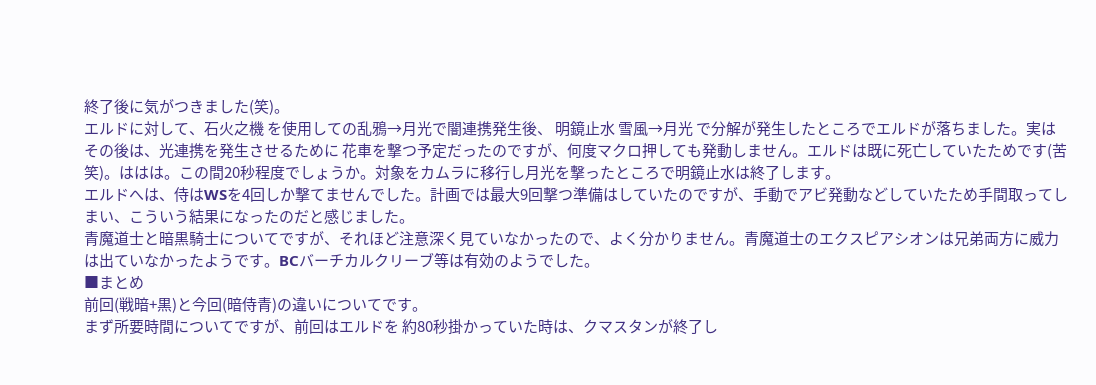終了後に気がつきました(笑)。
エルドに対して、石火之機 を使用しての乱鴉→月光で闇連携発生後、 明鏡止水 雪風→月光 で分解が発生したところでエルドが落ちました。実はその後は、光連携を発生させるために 花車を撃つ予定だったのですが、何度マクロ押しても発動しません。エルドは既に死亡していたためです(苦笑)。ははは。この間20秒程度でしょうか。対象をカムラに移行し月光を撃ったところで明鏡止水は終了します。
エルドへは、侍はWSを4回しか撃てませんでした。計画では最大9回撃つ準備はしていたのですが、手動でアビ発動などしていたため手間取ってしまい、こういう結果になったのだと感じました。
青魔道士と暗黒騎士についてですが、それほど注意深く見ていなかったので、よく分かりません。青魔道士のエクスピアシオンは兄弟両方に威力は出ていなかったようです。BCバーチカルクリーブ等は有効のようでした。
■まとめ
前回(戦暗+黒)と今回(暗侍青)の違いについてです。
まず所要時間についてですが、前回はエルドを 約80秒掛かっていた時は、クマスタンが終了し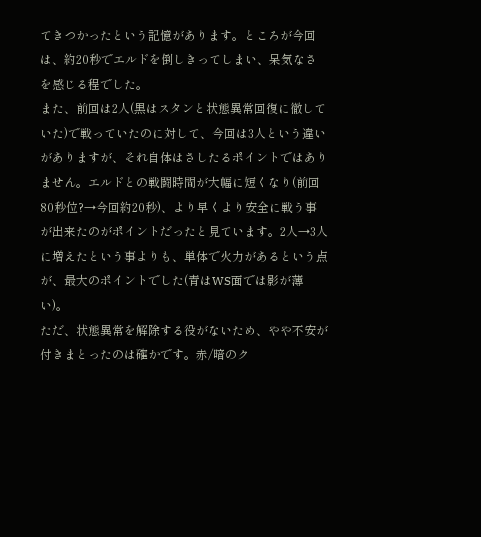てきつかったという記憶があります。ところが今回は、約20秒でエルドを倒しきってしまい、呆気なさを感じる程でした。
また、前回は2人(黒はスタンと状態異常回復に徹していた)で戦っていたのに対して、今回は3人という違いがありますが、それ自体はさしたるポイントではありません。エルドとの戦闘時間が大幅に短くなり(前回80秒位?→今回約20秒)、より早くより安全に戦う事が出来たのがポイントだったと見ています。2人→3人に増えたという事よりも、単体で火力があるという点が、最大のポイントでした(青はWS面では影が薄い)。
ただ、状態異常を解除する役がないため、やや不安が付きまとったのは確かです。赤/暗のク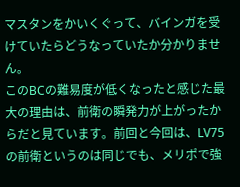マスタンをかいくぐって、バインガを受けていたらどうなっていたか分かりません。
このBCの難易度が低くなったと感じた最大の理由は、前衛の瞬発力が上がったからだと見ています。前回と今回は、LV75の前衛というのは同じでも、メリポで強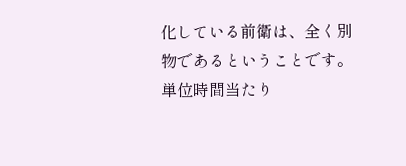化している前衛は、全く別物であるということです。
単位時間当たり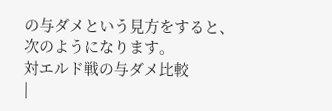の与ダメという見方をすると、次のようになります。
対エルド戦の与ダメ比較
|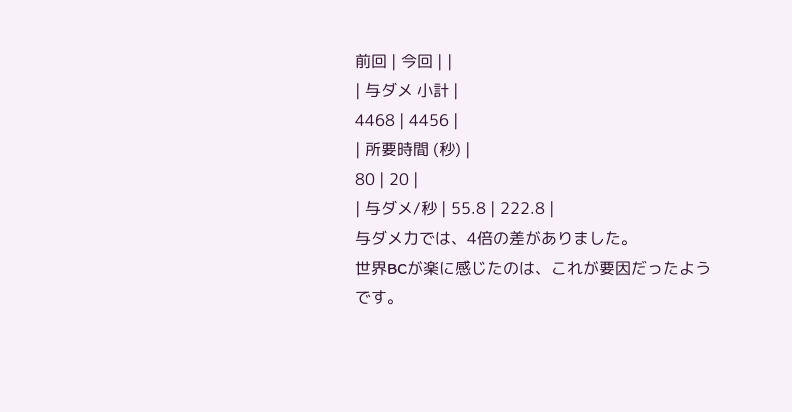前回 | 今回 | |
| 与ダメ 小計 |
4468 | 4456 |
| 所要時間 (秒) |
80 | 20 |
| 与ダメ/秒 | 55.8 | 222.8 |
与ダメ力では、4倍の差がありました。
世界BCが楽に感じたのは、これが要因だったようです。